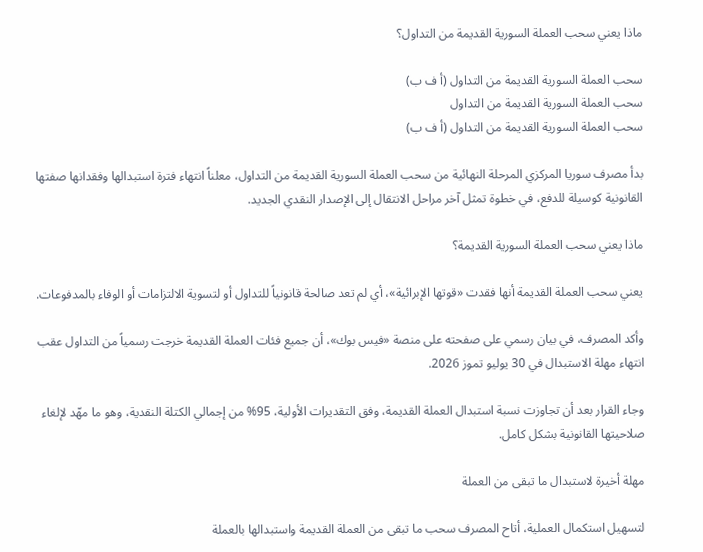ماذا يعني سحب العملة السورية القديمة من التداول؟

سحب العملة السورية القديمة من التداول (أ ف ب)
سحب العملة السورية القديمة من التداول
سحب العملة السورية القديمة من التداول (أ ف ب)

بدأ مصرف سوريا المركزي المرحلة النهائية من سحب العملة السورية القديمة من التداول، معلناً انتهاء فترة استبدالها وفقدانها صفتها القانونية كوسيلة للدفع، في خطوة تمثل آخر مراحل الانتقال إلى الإصدار النقدي الجديد.

ماذا يعني سحب العملة السورية القديمة؟

يعني سحب العملة القديمة أنها فقدت «قوتها الإبرائية»، أي لم تعد صالحة قانونياً للتداول أو لتسوية الالتزامات أو الوفاء بالمدفوعات.

وأكد المصرف، في بيان رسمي على صفحته على منصة «فيس بوك»، أن جميع فئات العملة القديمة خرجت رسمياً من التداول عقب انتهاء مهلة الاستبدال في 30 يوليو تموز 2026.

وجاء القرار بعد أن تجاوزت نسبة استبدال العملة القديمة، وفق التقديرات الأولية، 95% من إجمالي الكتلة النقدية، وهو ما مهّد لإلغاء صلاحيتها القانونية بشكل كامل.

مهلة أخيرة لاستبدال ما تبقى من العملة

لتسهيل استكمال العملية، أتاح المصرف سحب ما تبقى من العملة القديمة واستبدالها بالعملة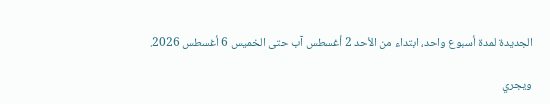الجديدة لمدة أسبوع واحد، ابتداء من الأحد 2 أغسطس آب حتى الخميس 6 أغسطس 2026.

ويجري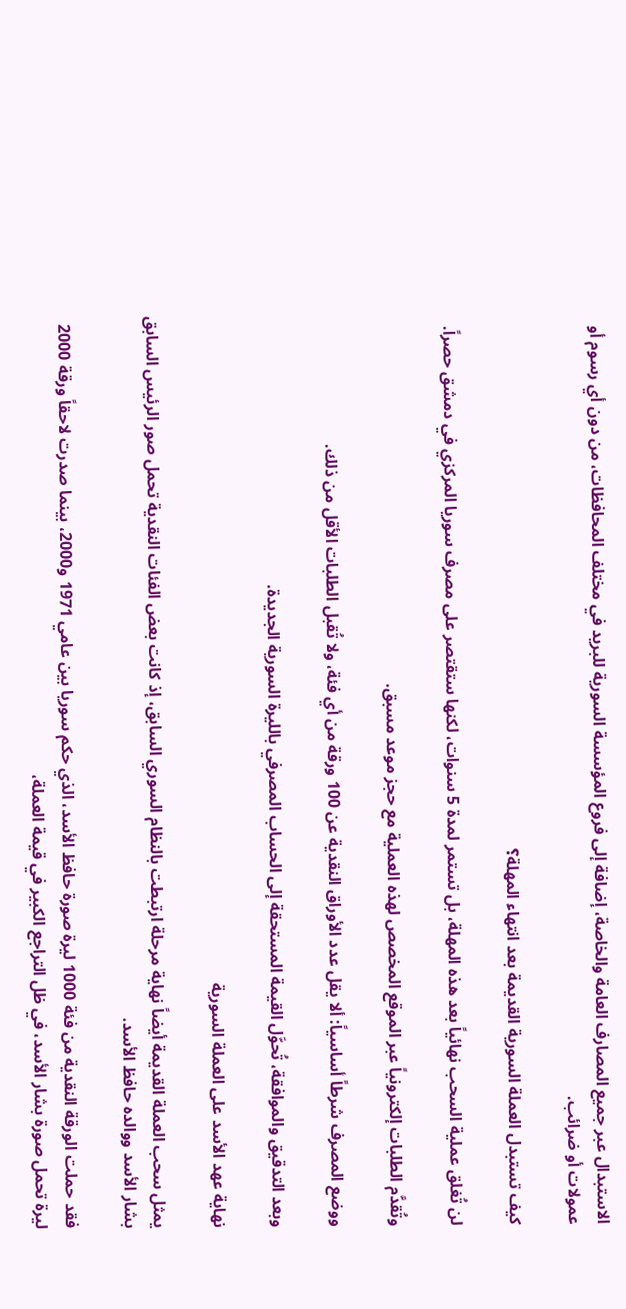الاستبدال عبر جميع المصارف العامة والخاصة، إضافة إلى فروع المؤسسة السورية للبريد في مختلف المحافظات، من دون أي رسوم أو عمولات أو ضرائب.

كيف تستبدل العملة السورية القديمة بعد انتهاء المهلة؟

لن تُغلق عملية السحب نهائياً بعد هذه المهلة، بل تستمر لمدة 5 سنوات، لكنها ستقتصر على مصرف سوريا المركزي في دمشق حصراً.

وتُقدَّم الطلبات إلكترونياً عبر الموقع المخصص لهذه العملية مع حجز موعد مسبق.

ووضع المصرف شرطاً أساسياً: ألا يقل عدد الأوراق النقدية عن 100 ورقة من أي فئة، ولا تُقبل الطلبات الأقل من ذلك.

وبعد التدقيق والموافقة، تُحوَّل القيمة المستحقة إلى الحساب المصرفي بالليرة السورية الجديدة.

نهاية عهد الأسد على العملة السورية

يمثل سحب العملة القديمة أيضاً نهاية مرحلة ارتبطت بالنظام السوري السابق، إذ كانت بعض الفئات النقدية تحمل صور الرئيس السابق بشار الأسد ووالده حافظ الأسد.

فقد حملت الورقة النقدية من فئة 1000 ليرة صورة حافظ الأسد، الذي حكم سوريا بين عامي 1971 و2000، بينما صدرت لاحقاً ورقة 2000 ليرة تحمل صورة بشار الأسد، في ظل التراجع الكبير في قيمة العملة،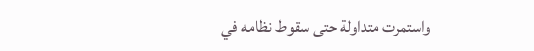واستمرت متداولة حتى سقوط نظامه في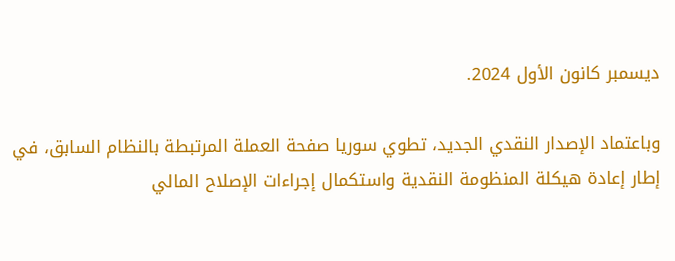ديسمبر كانون الأول 2024.

وباعتماد الإصدار النقدي الجديد، تطوي سوريا صفحة العملة المرتبطة بالنظام السابق، في إطار إعادة هيكلة المنظومة النقدية واستكمال إجراءات الإصلاح المالي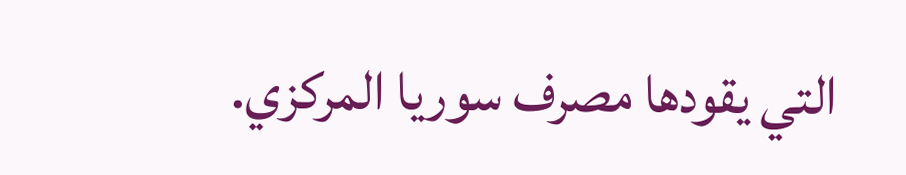التي يقودها مصرف سوريا المركزي.